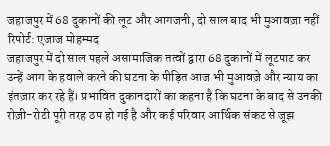जहाजपुर में 68 दुकानों की लूट और आगजनी, दो साल बाद भी मुआवज़ा नहीं
रिपोर्ट: एजाज मोहम्मद
जहाजपुर में दो साल पहले असामाजिक तत्वों द्वारा 68 दुकानों में लूटपाट कर उन्हें आग के हवाले करने की घटना के पीड़ित आज भी मुआवज़े और न्याय का इंतज़ार कर रहे हैं। प्रभावित दुकानदारों का कहना है कि घटना के बाद से उनकी रोज़ी-रोटी पूरी तरह ठप हो गई है और कई परिवार आर्थिक संकट से जूझ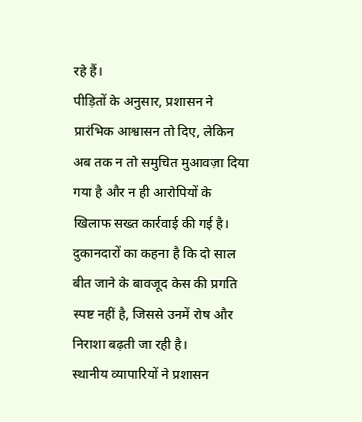रहे हैं।
पीड़ितों के अनुसार, प्रशासन ने प्रारंभिक आश्वासन तो दिए, लेकिन अब तक न तो समुचित मुआवज़ा दिया गया है और न ही आरोपियों के खिलाफ सख्त कार्रवाई की गई है। दुकानदारों का कहना है कि दो साल बीत जाने के बावजूद केस की प्रगति स्पष्ट नहीं है, जिससे उनमें रोष और निराशा बढ़ती जा रही है।
स्थानीय व्यापारियों ने प्रशासन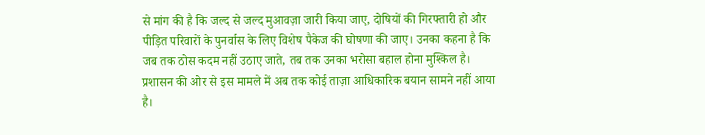से मांग की है कि जल्द से जल्द मुआवज़ा जारी किया जाए, दोषियों की गिरफ्तारी हो और पीड़ित परिवारों के पुनर्वास के लिए विशेष पैकेज की घोषणा की जाए। उनका कहना है कि जब तक ठोस कदम नहीं उठाए जाते, तब तक उनका भरोसा बहाल होना मुश्किल है।
प्रशासन की ओर से इस मामले में अब तक कोई ताज़ा आधिकारिक बयान सामने नहीं आया है।